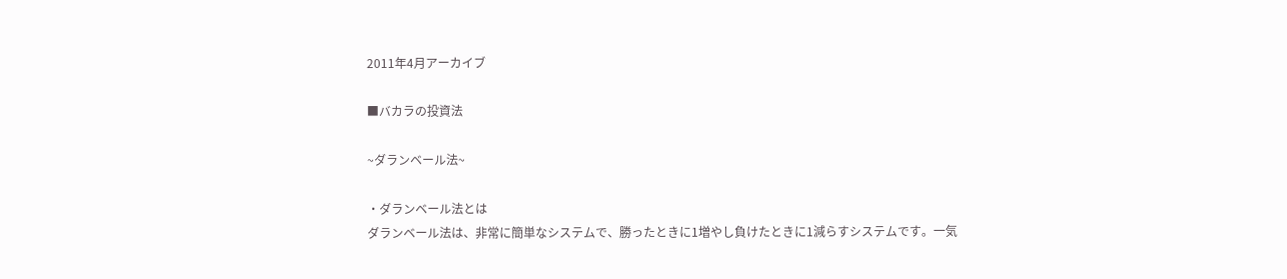2011年4月アーカイブ

■バカラの投資法

~ダランベール法~

・ダランベール法とは
ダランベール法は、非常に簡単なシステムで、勝ったときに1増やし負けたときに1減らすシステムです。一気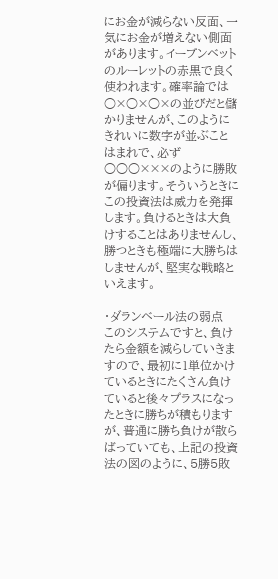にお金が減らない反面、一気にお金が増えない側面があります。イーブンベットのルーレットの赤黒で良く使われます。確率論では○×○×○×の並びだと儲かりませんが、このようにきれいに数字が並ぶことはまれで、必ず○○○×××のように勝敗が偏ります。そういうときにこの投資法は威力を発揮します。負けるときは大負けすることはありませんし、勝つときも極端に大勝ちはしませんが、堅実な戦略といえます。

・ダランベール法の弱点
このシステムですと、負けたら金額を減らしていきますので、最初に1単位かけているときにたくさん負けていると後々プラスになったときに勝ちが積もりますが、普通に勝ち負けが散らばっていても、上記の投資法の図のように、5勝5敗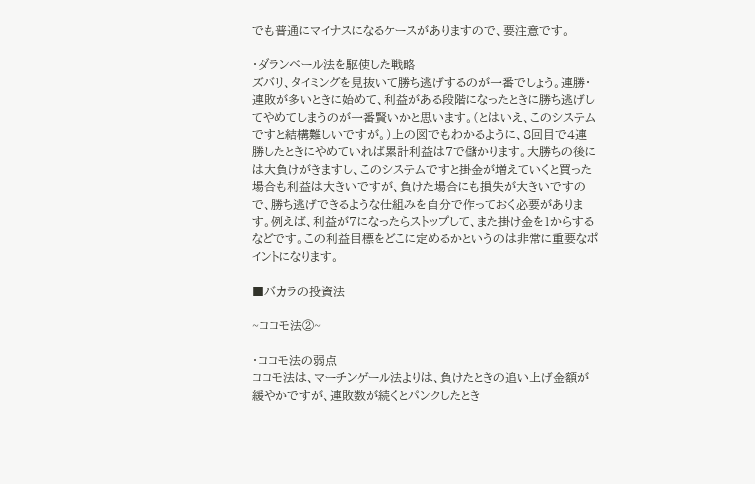でも普通にマイナスになるケースがありますので、要注意です。

・ダランベール法を駆使した戦略
ズバリ、タイミングを見抜いて勝ち逃げするのが一番でしょう。連勝・連敗が多いときに始めて、利益がある段階になったときに勝ち逃げしてやめてしまうのが一番賢いかと思います。(とはいえ、このシステムですと結構難しいですが。)上の図でもわかるように、8回目で4連勝したときにやめていれば累計利益は7で儲かります。大勝ちの後には大負けがきますし、このシステムですと掛金が増えていくと買った場合も利益は大きいですが、負けた場合にも損失が大きいですので、勝ち逃げできるような仕組みを自分で作っておく必要があります。例えば、利益が7になったらストップして、また掛け金を1からするなどです。この利益目標をどこに定めるかというのは非常に重要なポイントになります。

■バカラの投資法

~ココモ法②~

・ココモ法の弱点
ココモ法は、マーチンゲール法よりは、負けたときの追い上げ金額が緩やかですが、連敗数が続くとパンクしたとき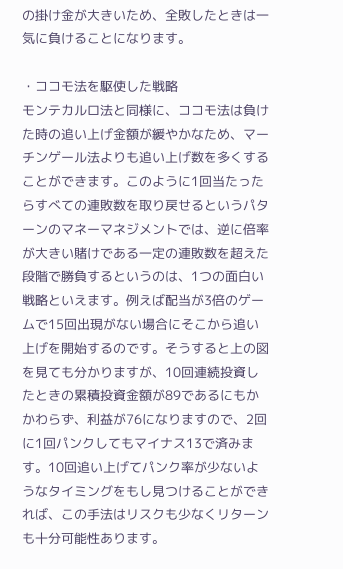の掛け金が大きいため、全敗したときは一気に負けることになります。

・ココモ法を駆使した戦略
モンテカルロ法と同様に、ココモ法は負けた時の追い上げ金額が緩やかなため、マーチンゲール法よりも追い上げ数を多くすることができます。このように1回当たったらすべての連敗数を取り戻せるというパターンのマネーマネジメントでは、逆に倍率が大きい賭けである一定の連敗数を超えた段階で勝負するというのは、1つの面白い戦略といえます。例えば配当が3倍のゲームで15回出現がない場合にそこから追い上げを開始するのです。そうすると上の図を見ても分かりますが、10回連続投資したときの累積投資金額が89であるにもかかわらず、利益が76になりますので、2回に1回パンクしてもマイナス13で済みます。10回追い上げてパンク率が少ないようなタイミングをもし見つけることができれば、この手法はリスクも少なくリターンも十分可能性あります。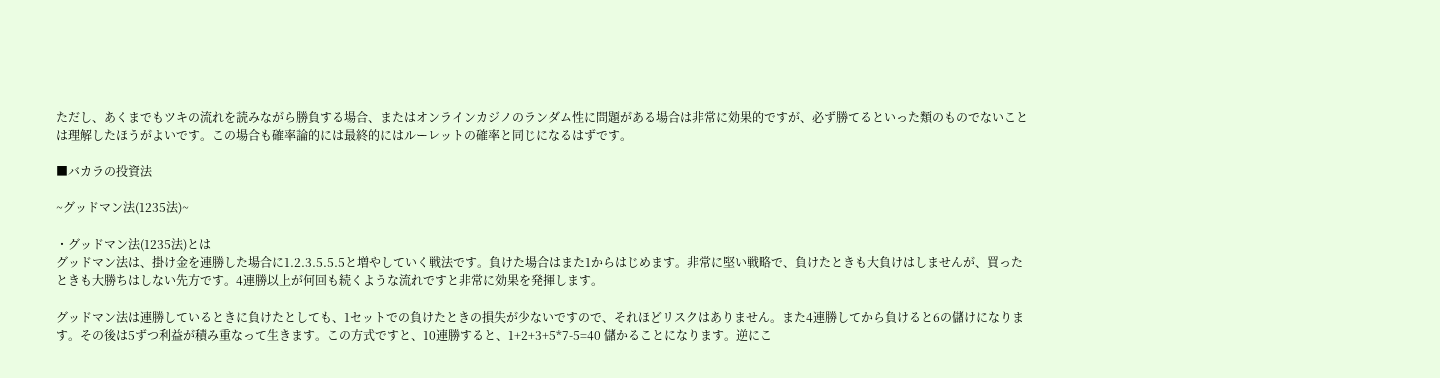ただし、あくまでもツキの流れを読みながら勝負する場合、またはオンラインカジノのランダム性に問題がある場合は非常に効果的ですが、必ず勝てるといった類のものでないことは理解したほうがよいです。この場合も確率論的には最終的にはルーレットの確率と同じになるはずです。

■バカラの投資法

~グッドマン法(1235法)~

・グッドマン法(1235法)とは
グッドマン法は、掛け金を連勝した場合に1.2.3.5.5.5と増やしていく戦法です。負けた場合はまた1からはじめます。非常に堅い戦略で、負けたときも大負けはしませんが、買ったときも大勝ちはしない先方です。4連勝以上が何回も続くような流れですと非常に効果を発揮します。

グッドマン法は連勝しているときに負けたとしても、1セットでの負けたときの損失が少ないですので、それほどリスクはありません。また4連勝してから負けると6の儲けになります。その後は5ずつ利益が積み重なって生きます。この方式ですと、10連勝すると、1+2+3+5*7-5=40 儲かることになります。逆にこ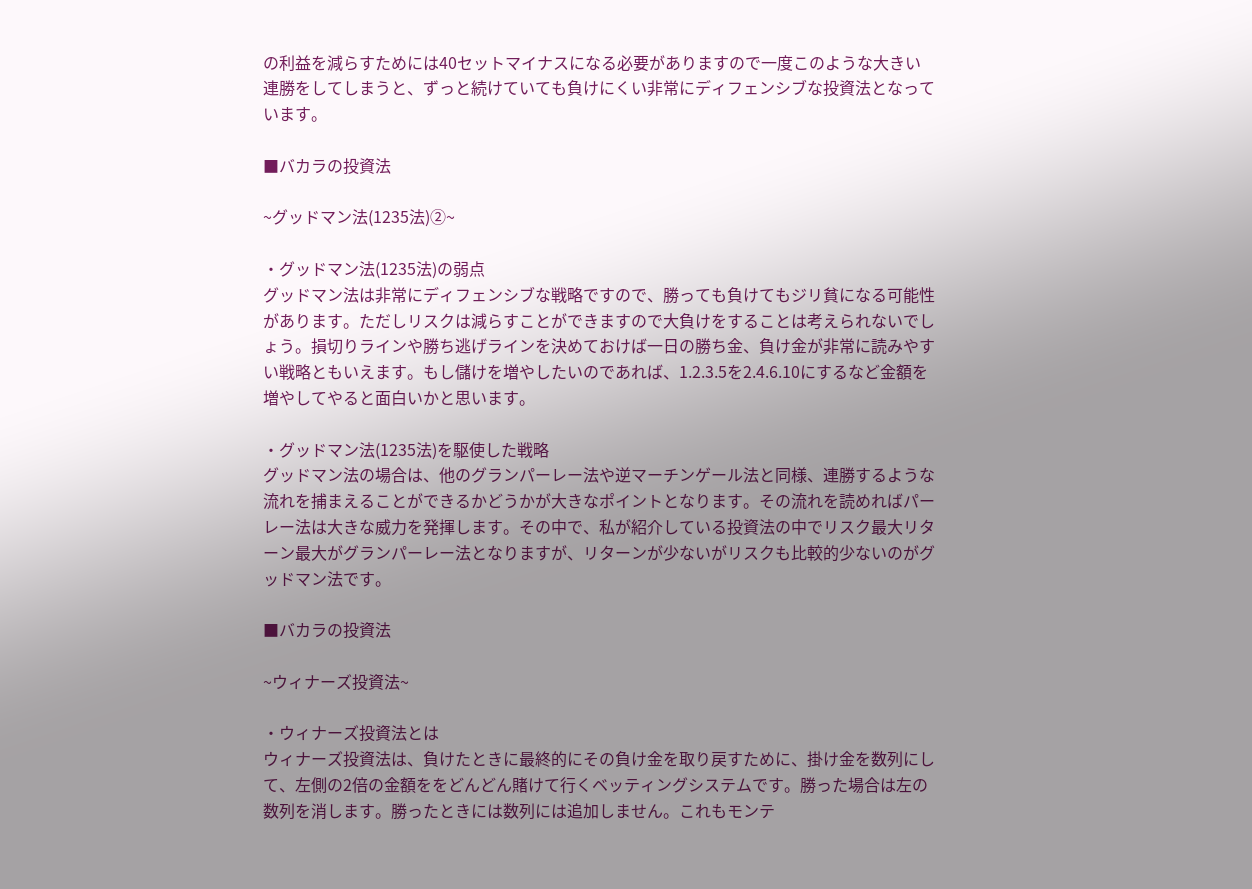の利益を減らすためには40セットマイナスになる必要がありますので一度このような大きい連勝をしてしまうと、ずっと続けていても負けにくい非常にディフェンシブな投資法となっています。

■バカラの投資法

~グッドマン法(1235法)②~

・グッドマン法(1235法)の弱点
グッドマン法は非常にディフェンシブな戦略ですので、勝っても負けてもジリ貧になる可能性があります。ただしリスクは減らすことができますので大負けをすることは考えられないでしょう。損切りラインや勝ち逃げラインを決めておけば一日の勝ち金、負け金が非常に読みやすい戦略ともいえます。もし儲けを増やしたいのであれば、1.2.3.5を2.4.6.10にするなど金額を増やしてやると面白いかと思います。

・グッドマン法(1235法)を駆使した戦略
グッドマン法の場合は、他のグランパーレー法や逆マーチンゲール法と同様、連勝するような流れを捕まえることができるかどうかが大きなポイントとなります。その流れを読めればパーレー法は大きな威力を発揮します。その中で、私が紹介している投資法の中でリスク最大リターン最大がグランパーレー法となりますが、リターンが少ないがリスクも比較的少ないのがグッドマン法です。

■バカラの投資法

~ウィナーズ投資法~

・ウィナーズ投資法とは
ウィナーズ投資法は、負けたときに最終的にその負け金を取り戻すために、掛け金を数列にして、左側の2倍の金額ををどんどん賭けて行くベッティングシステムです。勝った場合は左の数列を消します。勝ったときには数列には追加しません。これもモンテ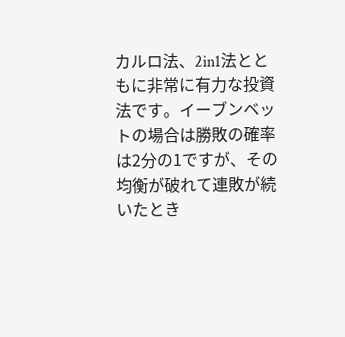カルロ法、2in1法とともに非常に有力な投資法です。イーブンベットの場合は勝敗の確率は2分の1ですが、その均衡が破れて連敗が続いたとき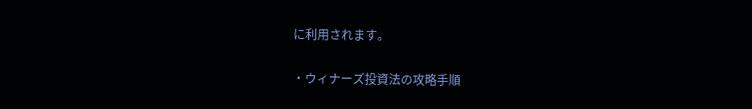に利用されます。

・ウィナーズ投資法の攻略手順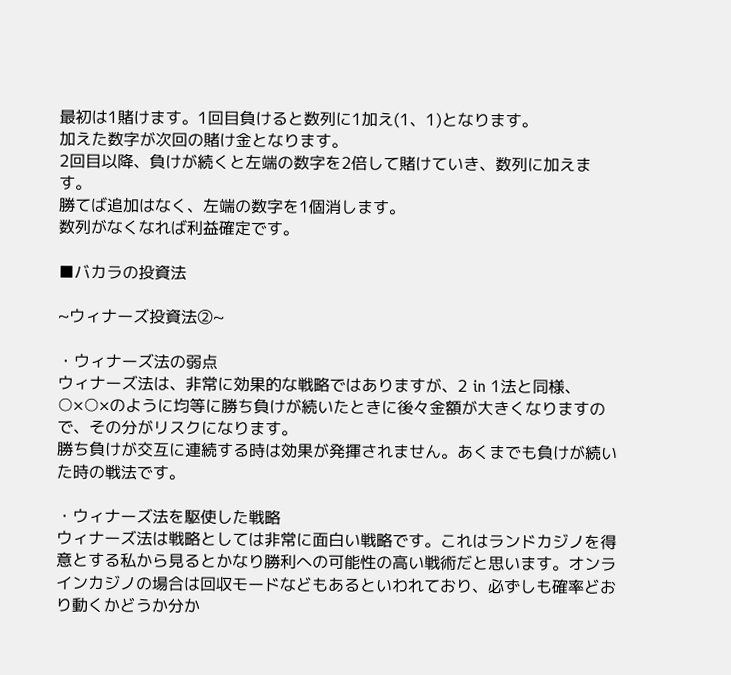最初は1賭けます。1回目負けると数列に1加え(1、1)となります。
加えた数字が次回の賭け金となります。
2回目以降、負けが続くと左端の数字を2倍して賭けていき、数列に加えます。
勝てば追加はなく、左端の数字を1個消します。
数列がなくなれば利益確定です。

■バカラの投資法

~ウィナーズ投資法②~

・ウィナーズ法の弱点
ウィナーズ法は、非常に効果的な戦略ではありますが、2 in 1法と同様、○×○×のように均等に勝ち負けが続いたときに後々金額が大きくなりますので、その分がリスクになります。
勝ち負けが交互に連続する時は効果が発揮されません。あくまでも負けが続いた時の戦法です。

・ウィナーズ法を駆使した戦略
ウィナーズ法は戦略としては非常に面白い戦略です。これはランドカジノを得意とする私から見るとかなり勝利への可能性の高い戦術だと思います。オンラインカジノの場合は回収モードなどもあるといわれており、必ずしも確率どおり動くかどうか分か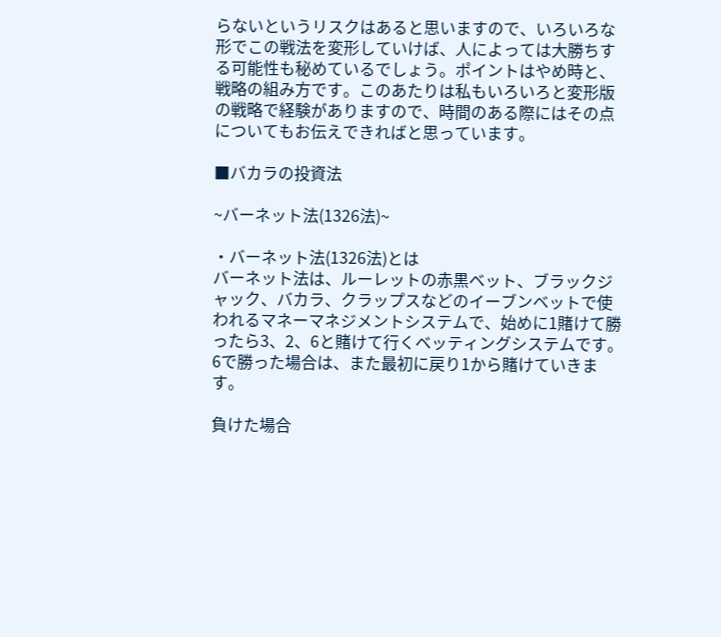らないというリスクはあると思いますので、いろいろな形でこの戦法を変形していけば、人によっては大勝ちする可能性も秘めているでしょう。ポイントはやめ時と、戦略の組み方です。このあたりは私もいろいろと変形版の戦略で経験がありますので、時間のある際にはその点についてもお伝えできればと思っています。

■バカラの投資法

~バーネット法(1326法)~

・バーネット法(1326法)とは
バーネット法は、ルーレットの赤黒ベット、ブラックジャック、バカラ、クラップスなどのイーブンベットで使われるマネーマネジメントシステムで、始めに1賭けて勝ったら3、2、6と賭けて行くベッティングシステムです。6で勝った場合は、また最初に戻り1から賭けていきます。

負けた場合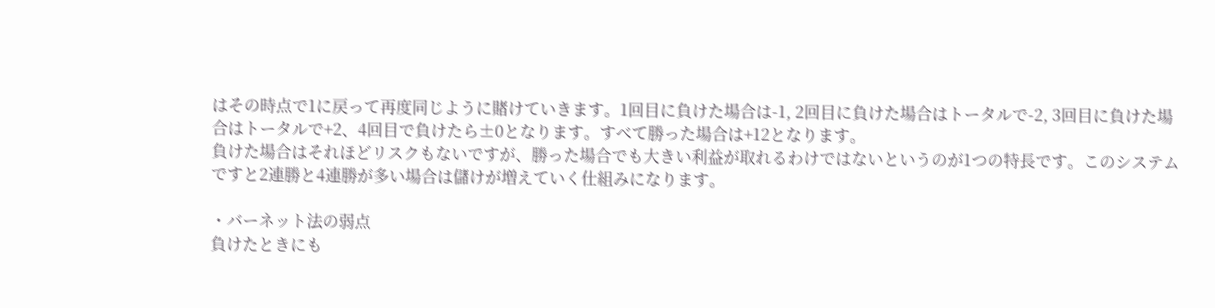はその時点で1に戻って再度同じように賭けていきます。1回目に負けた場合は-1, 2回目に負けた場合はトータルで-2, 3回目に負けた場合はトータルで+2、4回目で負けたら±0となります。すべて勝った場合は+12となります。
負けた場合はそれほどリスクもないですが、勝った場合でも大きい利益が取れるわけではないというのが1つの特長です。このシステムですと2連勝と4連勝が多い場合は儲けが増えていく仕組みになります。

・バーネット法の弱点
負けたときにも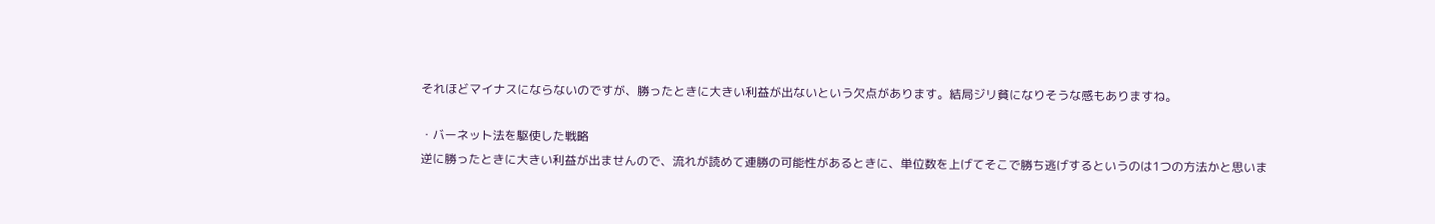それほどマイナスにならないのですが、勝ったときに大きい利益が出ないという欠点があります。結局ジリ貧になりそうな感もありますね。

・バーネット法を駆使した戦略
逆に勝ったときに大きい利益が出ませんので、流れが読めて連勝の可能性があるときに、単位数を上げてそこで勝ち逃げするというのは1つの方法かと思いま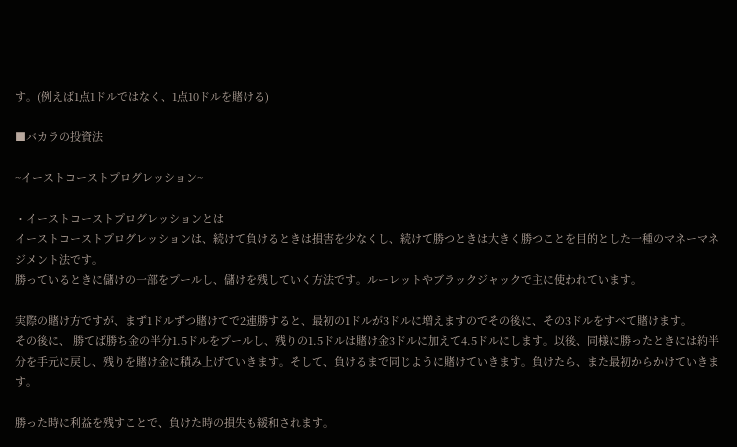す。(例えば1点1ドルではなく、1点10ドルを賭ける)

■バカラの投資法

~イーストコーストプログレッション~

・イーストコーストプログレッションとは
イーストコーストプログレッションは、続けて負けるときは損害を少なくし、続けて勝つときは大きく勝つことを目的とした一種のマネーマネジメント法です。
勝っているときに儲けの一部をプールし、儲けを残していく方法です。ルーレットやブラックジャックで主に使われています。

実際の賭け方ですが、まず1ドルずつ賭けてで2連勝すると、最初の1ドルが3ドルに増えますのでその後に、その3ドルをすべて賭けます。
その後に、 勝てば勝ち金の半分1.5ドルをプールし、残りの1.5ドルは賭け金3ドルに加えて4.5ドルにします。以後、同様に勝ったときには約半分を手元に戻し、残りを賭け金に積み上げていきます。そして、負けるまで同じように賭けていきます。負けたら、また最初からかけていきます。

勝った時に利益を残すことで、負けた時の損失も緩和されます。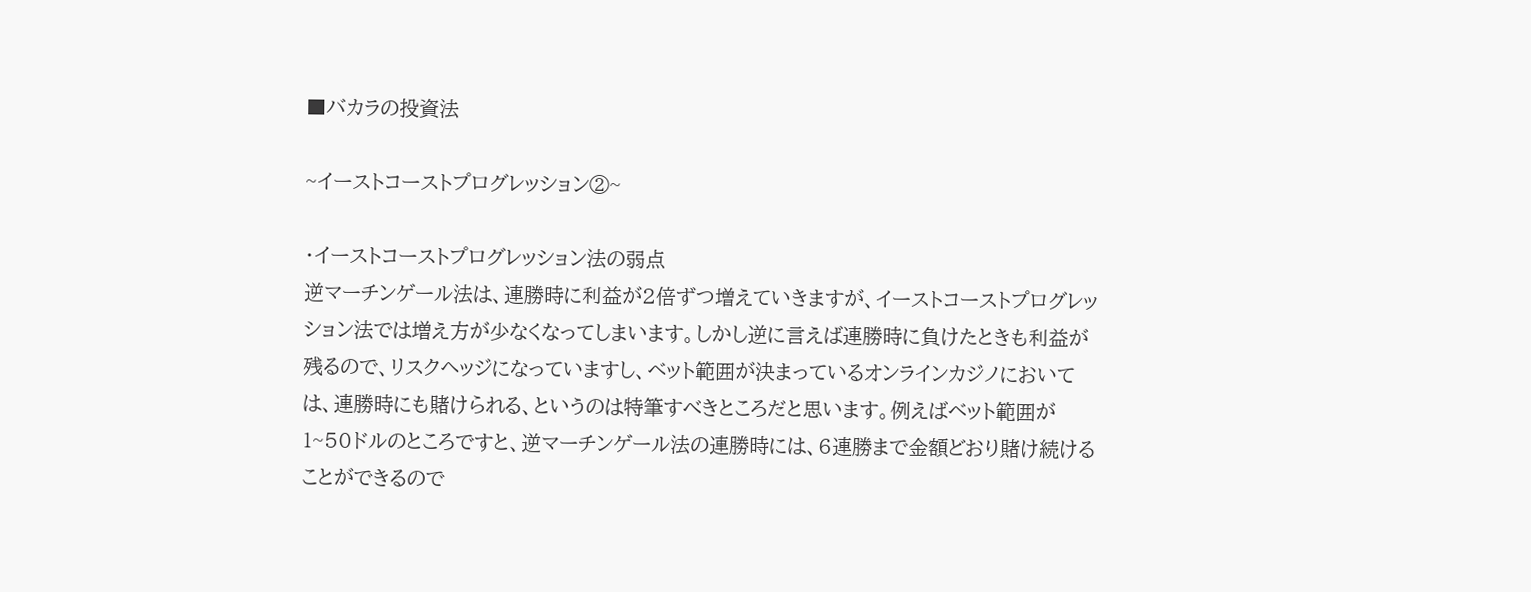■バカラの投資法

~イーストコーストプログレッション②~

・イーストコーストプログレッション法の弱点
逆マーチンゲール法は、連勝時に利益が2倍ずつ増えていきますが、イーストコーストプログレッション法では増え方が少なくなってしまいます。しかし逆に言えば連勝時に負けたときも利益が残るので、リスクヘッジになっていますし、ベット範囲が決まっているオンラインカジノにおいては、連勝時にも賭けられる、というのは特筆すべきところだと思います。例えばベット範囲が1~50ドルのところですと、逆マーチンゲール法の連勝時には、6連勝まで金額どおり賭け続けることができるので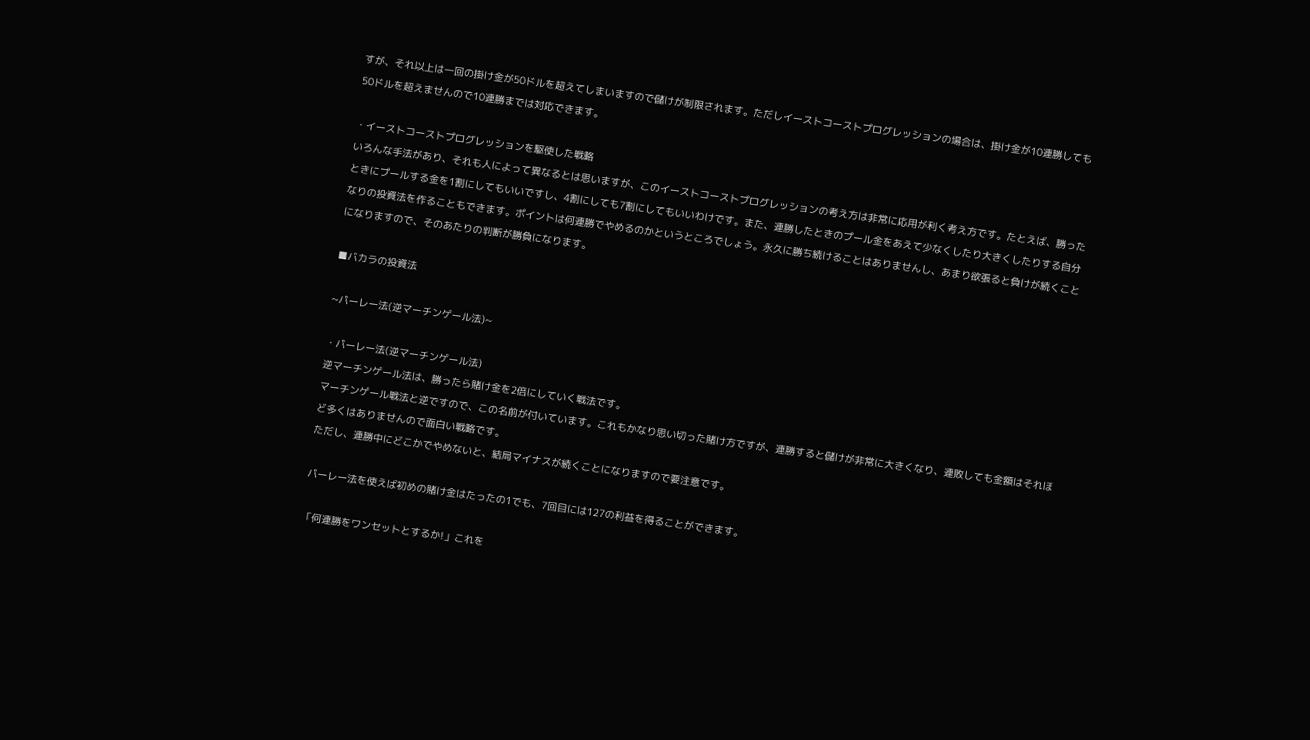すが、それ以上は一回の掛け金が50ドルを超えてしまいますので儲けが制限されます。ただしイーストコーストプログレッションの場合は、掛け金が10連勝しても50ドルを超えませんので10連勝までは対応できます。

・イーストコーストプログレッションを駆使した戦略
いろんな手法があり、それも人によって異なるとは思いますが、このイーストコーストプログレッションの考え方は非常に応用が利く考え方です。たとえば、勝ったときにプールする金を1割にしてもいいですし、4割にしても7割にしてもいいわけです。また、連勝したときのプール金をあえて少なくしたり大きくしたりする自分なりの投資法を作ることもできます。ポイントは何連勝でやめるのかというところでしょう。永久に勝ち続けることはありませんし、あまり欲張ると負けが続くことになりますので、そのあたりの判断が勝負になります。

■バカラの投資法

~パーレー法(逆マーチンゲール法)~

・パーレー法(逆マーチンゲール法)
逆マーチンゲール法は、勝ったら賭け金を2倍にしていく戦法です。
マーチンゲール戦法と逆ですので、この名前が付いています。これもかなり思い切った賭け方ですが、連勝すると儲けが非常に大きくなり、連敗しても金額はそれほど多くはありませんので面白い戦略です。
ただし、連勝中にどこかでやめないと、結局マイナスが続くことになりますので要注意です。

パーレー法を使えば初めの賭け金はたったの1でも、7回目には127の利益を得ることができます。

「何連勝をワンセットとするか!」これを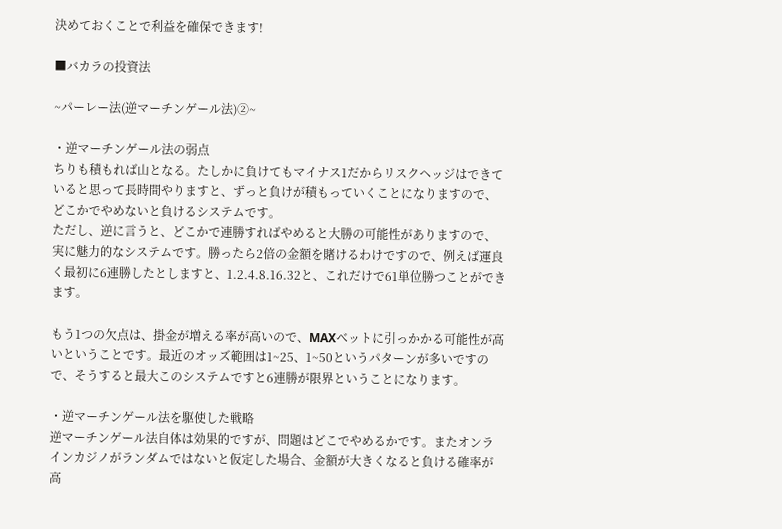決めておくことで利益を確保できます!

■バカラの投資法

~パーレー法(逆マーチンゲール法)②~

・逆マーチンゲール法の弱点
ちりも積もれば山となる。たしかに負けてもマイナス1だからリスクヘッジはできていると思って長時間やりますと、ずっと負けが積もっていくことになりますので、どこかでやめないと負けるシステムです。
ただし、逆に言うと、どこかで連勝すればやめると大勝の可能性がありますので、実に魅力的なシステムです。勝ったら2倍の金額を賭けるわけですので、例えば運良く最初に6連勝したとしますと、1.2.4.8.16.32と、これだけで61単位勝つことができます。

もう1つの欠点は、掛金が増える率が高いので、MAXベットに引っかかる可能性が高いということです。最近のオッズ範囲は1~25、1~50というパターンが多いですので、そうすると最大このシステムですと6連勝が限界ということになります。

・逆マーチンゲール法を駆使した戦略
逆マーチンゲール法自体は効果的ですが、問題はどこでやめるかです。またオンラインカジノがランダムではないと仮定した場合、金額が大きくなると負ける確率が高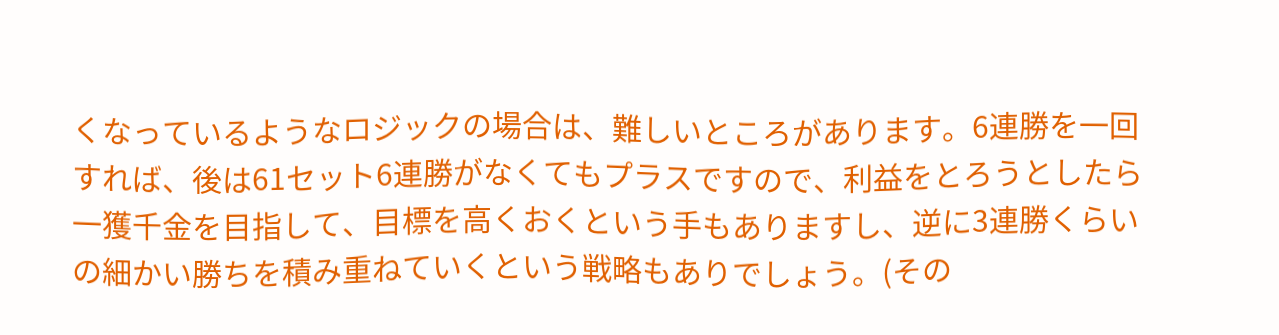くなっているようなロジックの場合は、難しいところがあります。6連勝を一回すれば、後は61セット6連勝がなくてもプラスですので、利益をとろうとしたら一獲千金を目指して、目標を高くおくという手もありますし、逆に3連勝くらいの細かい勝ちを積み重ねていくという戦略もありでしょう。(その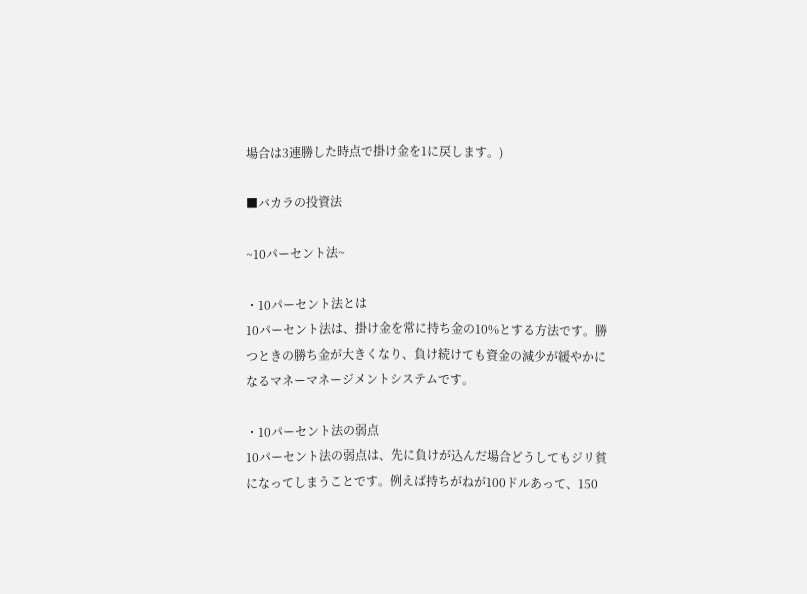場合は3連勝した時点で掛け金を1に戻します。)

■バカラの投資法

~10パーセント法~

・10パーセント法とは
10パーセント法は、掛け金を常に持ち金の10%とする方法です。勝つときの勝ち金が大きくなり、負け続けても資金の減少が緩やかになるマネーマネージメントシステムです。

・10パーセント法の弱点
10パーセント法の弱点は、先に負けが込んだ場合どうしてもジリ貧になってしまうことです。例えば持ちがねが100ドルあって、150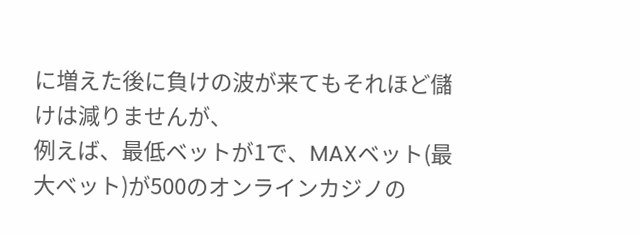に増えた後に負けの波が来てもそれほど儲けは減りませんが、
例えば、最低ベットが1で、MAXベット(最大ベット)が500のオンラインカジノの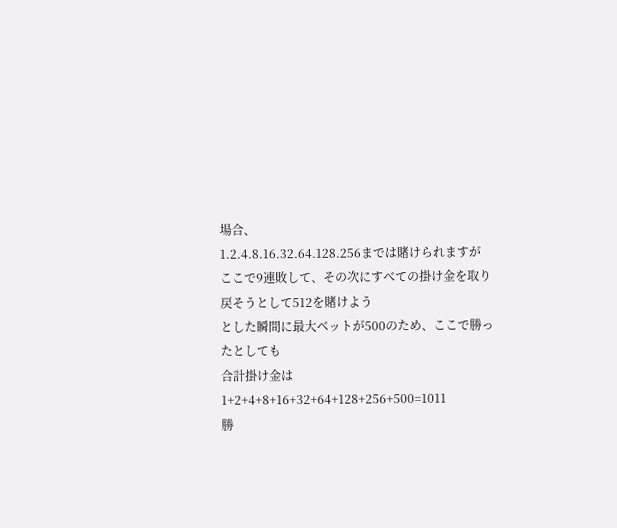場合、
1.2.4.8.16.32.64.128.256までは賭けられますが
ここで9連敗して、その次にすべての掛け金を取り戻そうとして512を賭けよう
とした瞬間に最大ベットが500のため、ここで勝ったとしても
合計掛け金は1+2+4+8+16+32+64+128+256+500=1011
勝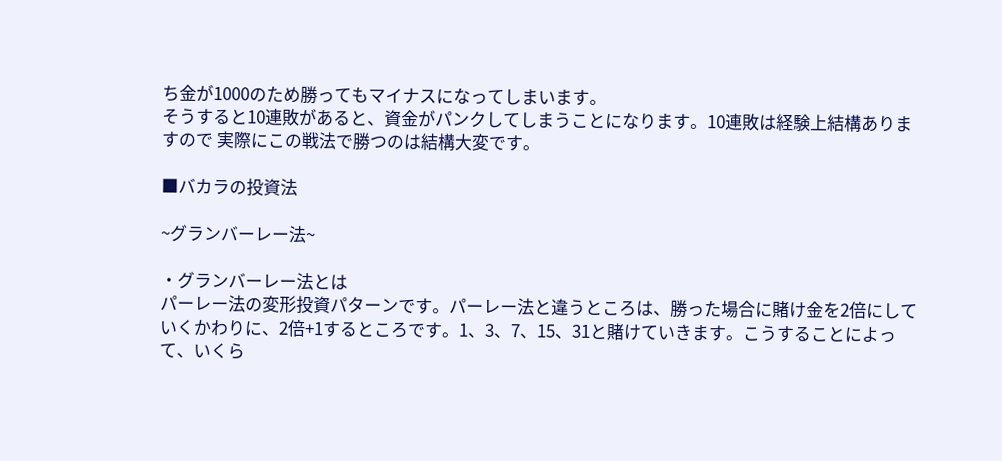ち金が1000のため勝ってもマイナスになってしまいます。
そうすると10連敗があると、資金がパンクしてしまうことになります。10連敗は経験上結構ありますので 実際にこの戦法で勝つのは結構大変です。

■バカラの投資法

~グランバーレー法~

・グランバーレー法とは
パーレー法の変形投資パターンです。パーレー法と違うところは、勝った場合に賭け金を2倍にしていくかわりに、2倍+1するところです。1、3、7、15、31と賭けていきます。こうすることによって、いくら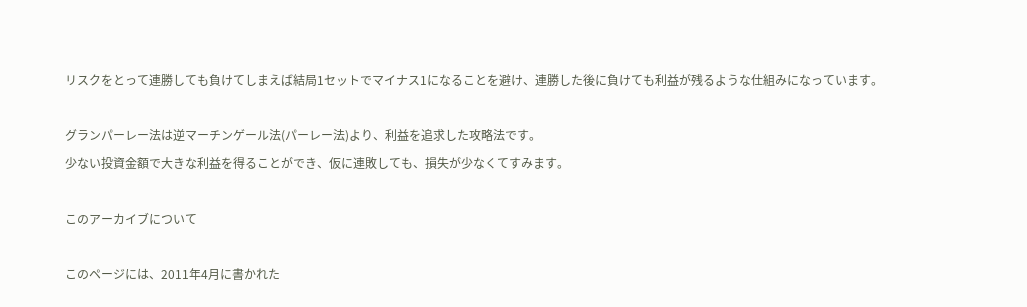リスクをとって連勝しても負けてしまえば結局1セットでマイナス1になることを避け、連勝した後に負けても利益が残るような仕組みになっています。

グランパーレー法は逆マーチンゲール法(パーレー法)より、利益を追求した攻略法です。
少ない投資金額で大きな利益を得ることができ、仮に連敗しても、損失が少なくてすみます。

このアーカイブについて

このページには、2011年4月に書かれた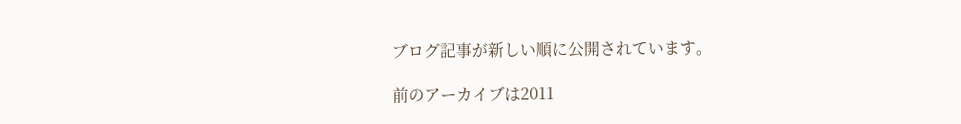ブログ記事が新しい順に公開されています。

前のアーカイブは2011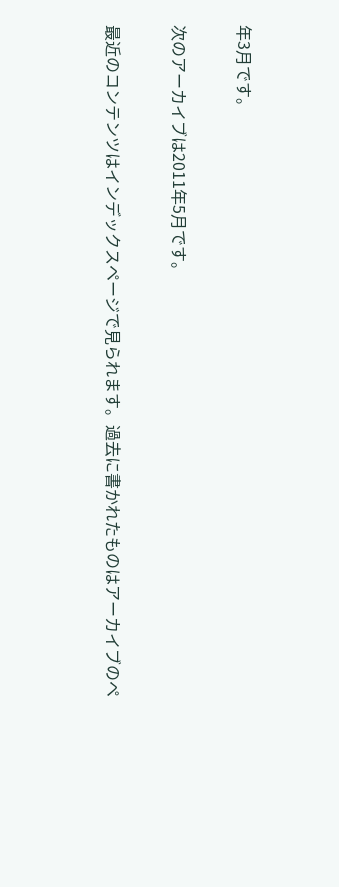年3月です。

次のアーカイブは2011年5月です。

最近のコンテンツはインデックスページで見られます。過去に書かれたものはアーカイブのペ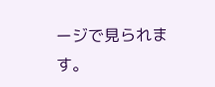ージで見られます。